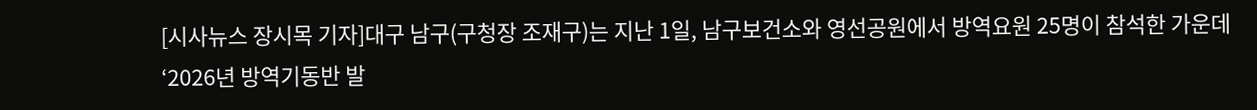[시사뉴스 장시목 기자]대구 남구(구청장 조재구)는 지난 1일, 남구보건소와 영선공원에서 방역요원 25명이 참석한 가운데 ‘2026년 방역기동반 발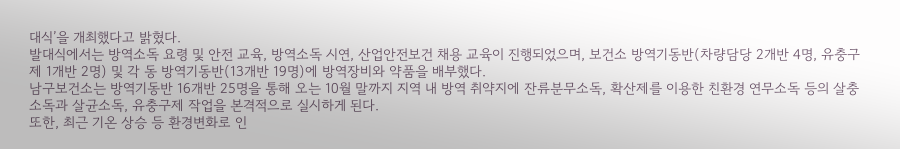대식’을 개최했다고 밝혔다.
발대식에서는 방역소독 요령 및 안전 교육, 방역소독 시연, 산업안전보건 채용 교육이 진행되었으며, 보건소 방역기동반(차량담당 2개반 4명, 유충구제 1개반 2명) 및 각 동 방역기동반(13개반 19명)에 방역장비와 약품을 배부했다.
남구보건소는 방역기동반 16개반 25명을 통해 오는 10월 말까지 지역 내 방역 취약지에 잔류분무소독, 확산제를 이용한 친환경 연무소독 등의 살충소독과 살균소독, 유충구제 작업을 본격적으로 실시하게 된다.
또한, 최근 기온 상승 등 환경변화로 인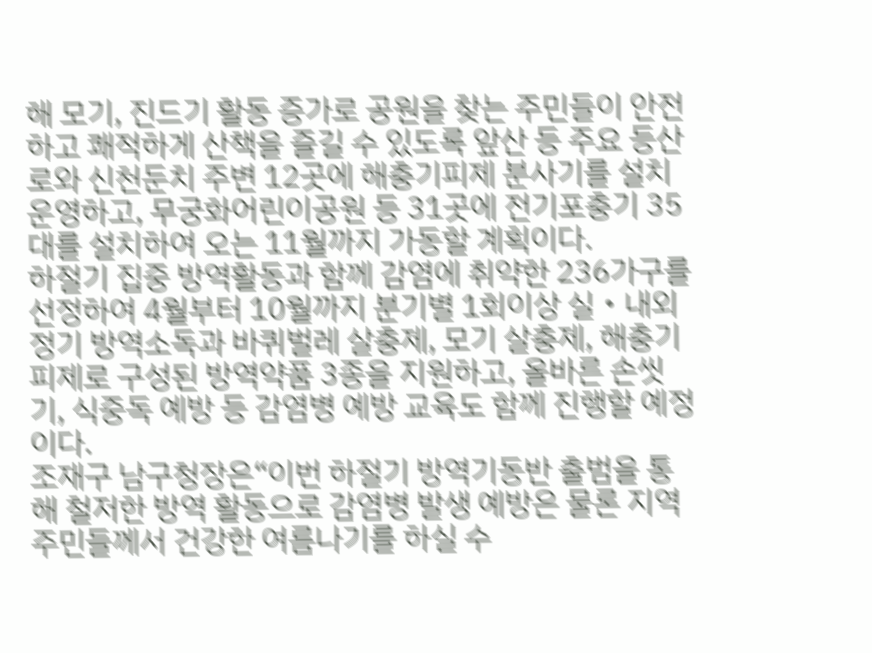해 모기, 진드기 활동 증가로 공원을 찾는 주민들이 안전하고 쾌적하게 산책을 즐길 수 있도록 앞산 등 주요 등산로와 신천둔치 주변 12곳에 해충기피제 분사기를 설치 운영하고, 무궁화어린이공원 등 31곳에 전기포충기 35대를 설치하여 오는 11월까지 가동할 계획이다.
하절기 집중 방역활동과 함께 감염에 취약한 236가구를 선정하여 4월부터 10월까지 분기별 1회이상 실‧내외 정기 방역소독과 바퀴벌레 살충제, 모기 살충제, 해충기피제로 구성된 방역약품 3종을 지원하고, 올바른 손씻기, 식중독 예방 등 감염병 예방 교육도 함께 진행할 예정이다.
조재구 남구청장은“이번 하절기 방역기동반 출범을 통해 철저한 방역 활동으로 감염병 발생 예방은 물론 지역 주민들께서 건강한 여름나기를 하실 수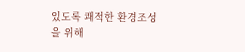있도록 쾌적한 환경조성을 위해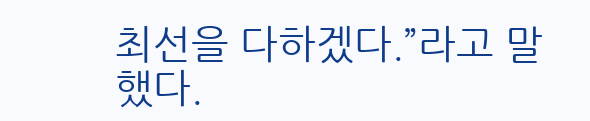최선을 다하겠다.”라고 말했다.